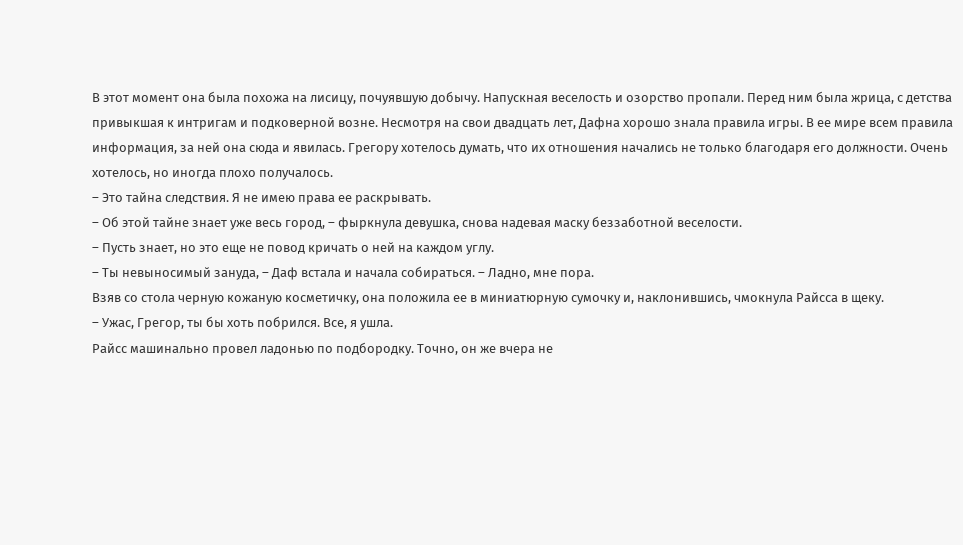В этот момент она была похожа на лисицу, почуявшую добычу. Напускная веселость и озорство пропали. Перед ним была жрица, с детства привыкшая к интригам и подковерной возне. Несмотря на свои двадцать лет, Дафна хорошо знала правила игры. В ее мире всем правила информация, за ней она сюда и явилась. Грегору хотелось думать, что их отношения начались не только благодаря его должности. Очень хотелось, но иногда плохо получалось.
– Это тайна следствия. Я не имею права ее раскрывать.
– Об этой тайне знает уже весь город, – фыркнула девушка, снова надевая маску беззаботной веселости.
– Пусть знает, но это еще не повод кричать о ней на каждом углу.
– Ты невыносимый зануда, – Даф встала и начала собираться. – Ладно, мне пора.
Взяв со стола черную кожаную косметичку, она положила ее в миниатюрную сумочку и, наклонившись, чмокнула Райсса в щеку.
– Ужас, Грегор, ты бы хоть побрился. Все, я ушла.
Райсс машинально провел ладонью по подбородку. Точно, он же вчера не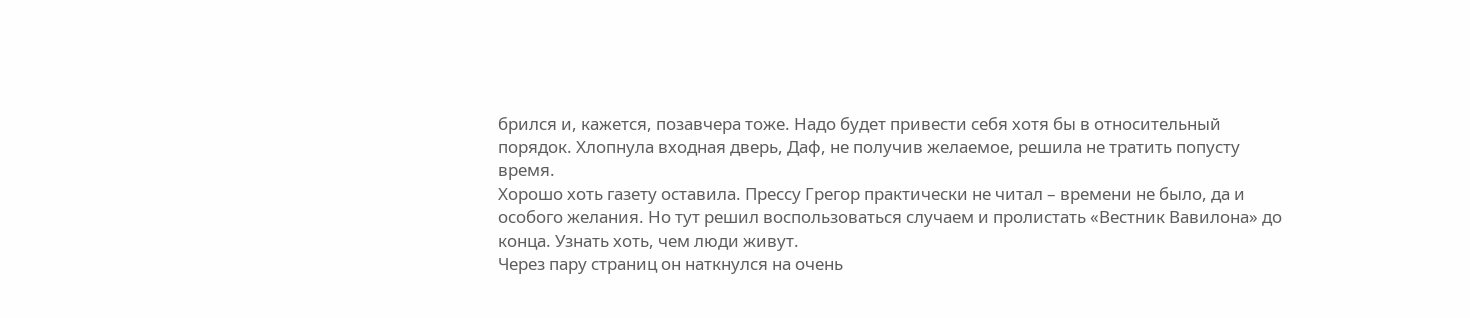брился и, кажется, позавчера тоже. Надо будет привести себя хотя бы в относительный порядок. Хлопнула входная дверь, Даф, не получив желаемое, решила не тратить попусту время.
Хорошо хоть газету оставила. Прессу Грегор практически не читал – времени не было, да и особого желания. Но тут решил воспользоваться случаем и пролистать «Вестник Вавилона» до конца. Узнать хоть, чем люди живут.
Через пару страниц он наткнулся на очень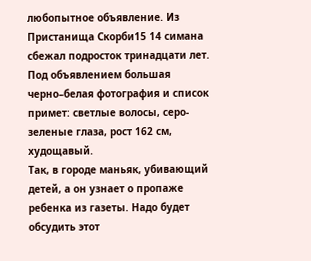любопытное объявление. Из Пристанища Скорби15 14 симана сбежал подросток тринадцати лет. Под объявлением большая черно–белая фотография и список примет: светлые волосы, серо-зеленые глаза, рост 162 см, худощавый.
Так, в городе маньяк, убивающий детей, а он узнает о пропаже ребенка из газеты. Надо будет обсудить этот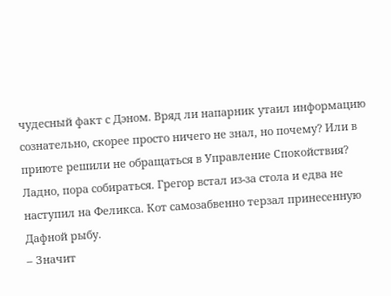чудесный факт с Дэном. Вряд ли напарник утаил информацию сознательно, скорее просто ничего не знал, но почему? Или в приюте решили не обращаться в Управление Спокойствия?
Ладно, пора собираться. Грегор встал из-за стола и едва не наступил на Феликса. Кот самозабвенно терзал принесенную Дафной рыбу.
– Значит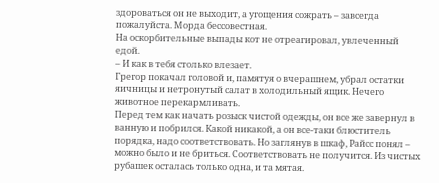здороваться он не выходит, а угощения сожрать – завсегда пожалуйста. Морда бессовестная.
На оскорбительные выпады кот не отреагировал, увлеченный едой.
– И как в тебя столько влезает.
Грегор покачал головой и, памятуя о вчерашнем, убрал остатки яичницы и нетронутый салат в холодильный ящик. Нечего животное перекармливать.
Перед тем как начать розыск чистой одежды, он все же завернул в ванную и побрился. Какой никакой, а он все-таки блюститель порядка, надо соответствовать. Но заглянув в шкаф, Райсс понял – можно было и не бриться. Соответствовать не получится. Из чистых рубашек осталась только одна, и та мятая.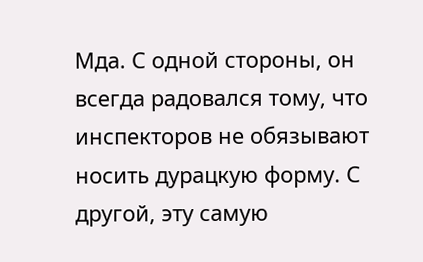Мда. С одной стороны, он всегда радовался тому, что инспекторов не обязывают носить дурацкую форму. С другой, эту самую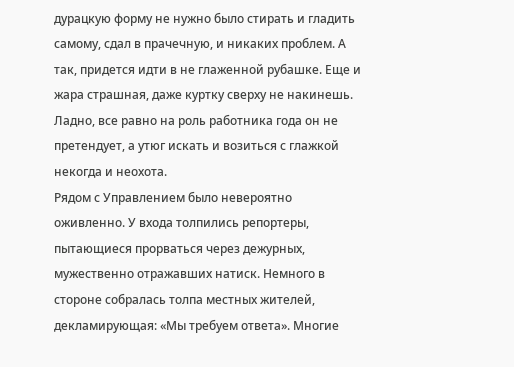дурацкую форму не нужно было стирать и гладить самому, сдал в прачечную, и никаких проблем. А так, придется идти в не глаженной рубашке. Еще и жара страшная, даже куртку сверху не накинешь. Ладно, все равно на роль работника года он не претендует, а утюг искать и возиться с глажкой некогда и неохота.
Рядом с Управлением было невероятно оживленно. У входа толпились репортеры, пытающиеся прорваться через дежурных, мужественно отражавших натиск. Немного в стороне собралась толпа местных жителей, декламирующая: «Мы требуем ответа». Многие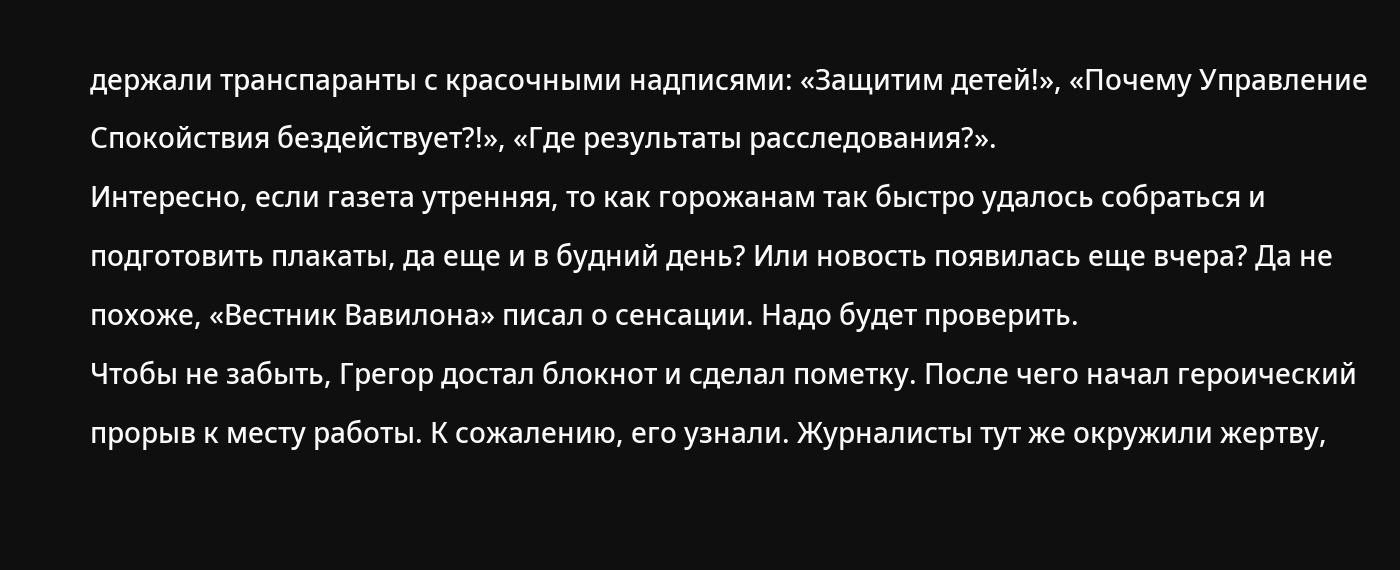держали транспаранты с красочными надписями: «Защитим детей!», «Почему Управление Спокойствия бездействует?!», «Где результаты расследования?».
Интересно, если газета утренняя, то как горожанам так быстро удалось собраться и подготовить плакаты, да еще и в будний день? Или новость появилась еще вчера? Да не похоже, «Вестник Вавилона» писал о сенсации. Надо будет проверить.
Чтобы не забыть, Грегор достал блокнот и сделал пометку. После чего начал героический прорыв к месту работы. К сожалению, его узнали. Журналисты тут же окружили жертву,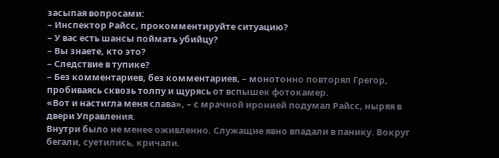засыпая вопросами:
– Инспектор Райсс, прокомментируйте ситуацию?
– У вас есть шансы поймать убийцу?
– Вы знаете, кто это?
– Следствие в тупике?
– Без комментариев, без комментариев, – монотонно повторял Грегор, пробиваясь сквозь толпу и щурясь от вспышек фотокамер.
«Вот и настигла меня слава», – с мрачной иронией подумал Райсс, ныряя в двери Управления.
Внутри было не менее оживленно. Служащие явно впадали в панику. Вокруг бегали, суетились, кричали.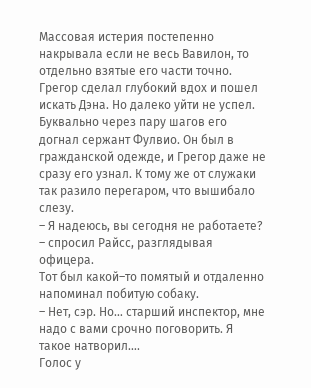Массовая истерия постепенно накрывала если не весь Вавилон, то отдельно взятые его части точно.
Грегор сделал глубокий вдох и пошел искать Дэна. Но далеко уйти не успел. Буквально через пару шагов его догнал сержант Фулвио. Он был в гражданской одежде, и Грегор даже не сразу его узнал. К тому же от служаки так разило перегаром, что вышибало слезу.
– Я надеюсь, вы сегодня не работаете? – спросил Райсс, разглядывая офицера.
Тот был какой–то помятый и отдаленно напоминал побитую собаку.
– Нет, сэр. Но… старший инспектор, мне надо с вами срочно поговорить. Я такое натворил….
Голос у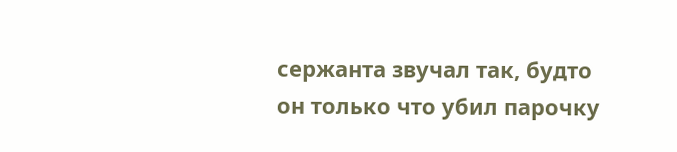сержанта звучал так, будто он только что убил парочку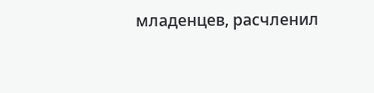младенцев, расчленил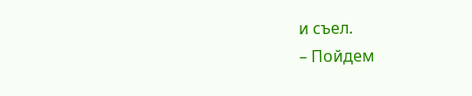и съел.
– Пойдем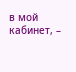в мой кабинет, –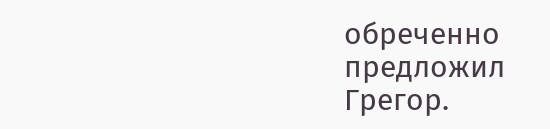обреченно предложил Грегор.